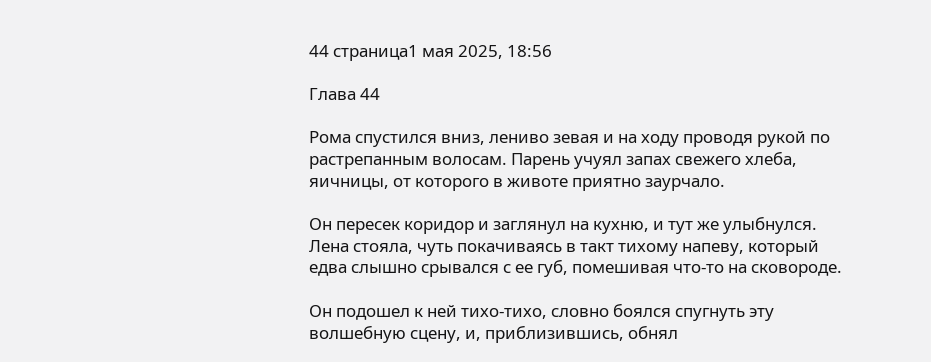44 страница1 мая 2025, 18:56

Глава 44

Рома спустился вниз, лениво зевая и на ходу проводя рукой по растрепанным волосам. Парень учуял запах свежего хлеба, яичницы, от которого в животе приятно заурчало.

Он пересек коридор и заглянул на кухню, и тут же улыбнулся. Лена стояла, чуть покачиваясь в такт тихому напеву, который едва слышно срывался с ее губ, помешивая что-то на сковороде.

Он подошел к ней тихо-тихо, словно боялся спугнуть эту волшебную сцену, и, приблизившись, обнял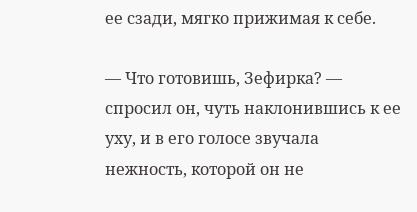ее сзади, мягко прижимая к себе.

— Что готовишь, Зефирка? — спросил он, чуть наклонившись к ее уху, и в его голосе звучала нежность, которой он не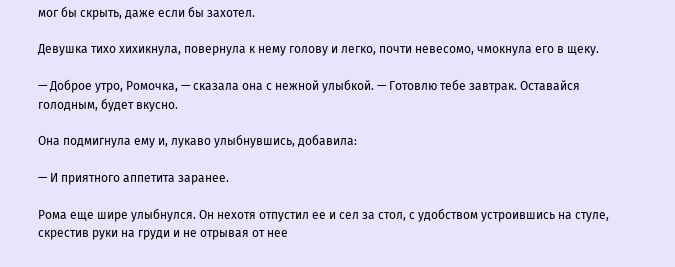мог бы скрыть, даже если бы захотел.

Девушка тихо хихикнула, повернула к нему голову и легко, почти невесомо, чмокнула его в щеку.

— Доброе утро, Ромочка, — сказала она с нежной улыбкой. — Готовлю тебе завтрак. Оставайся голодным, будет вкусно.

Она подмигнула ему и, лукаво улыбнувшись, добавила:

— И приятного аппетита заранее.

Рома еще шире улыбнулся. Он нехотя отпустил ее и сел за стол, с удобством устроившись на стуле, скрестив руки на груди и не отрывая от нее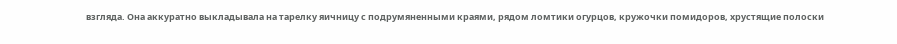взгляда. Она аккуратно выкладывала на тарелку яичницу с подрумяненными краями, рядом ломтики огурцов, кружочки помидоров, хрустящие полоски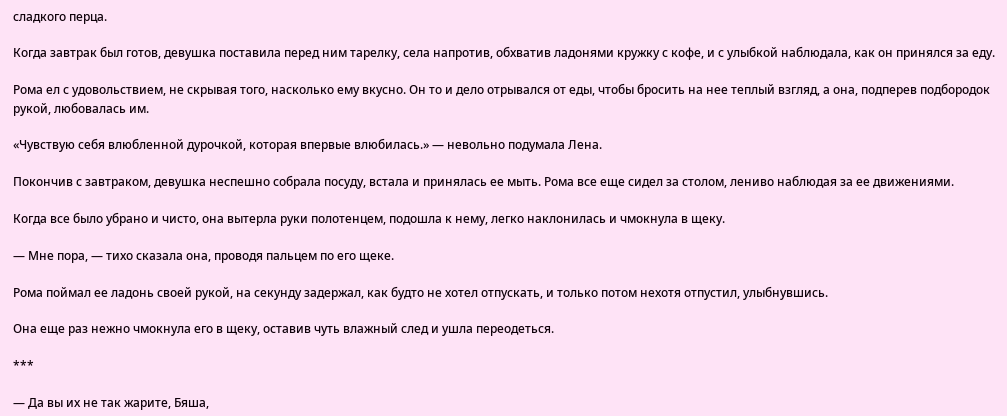сладкого перца.

Когда завтрак был готов, девушка поставила перед ним тарелку, села напротив, обхватив ладонями кружку с кофе, и с улыбкой наблюдала, как он принялся за еду.

Рома ел с удовольствием, не скрывая того, насколько ему вкусно. Он то и дело отрывался от еды, чтобы бросить на нее теплый взгляд, а она, подперев подбородок рукой, любовалась им.

«Чувствую себя влюбленной дурочкой, которая впервые влюбилась.» — невольно подумала Лена.

Покончив с завтраком, девушка неспешно собрала посуду, встала и принялась ее мыть. Рома все еще сидел за столом, лениво наблюдая за ее движениями.

Когда все было убрано и чисто, она вытерла руки полотенцем, подошла к нему, легко наклонилась и чмокнула в щеку.

— Мне пора, — тихо сказала она, проводя пальцем по его щеке.

Рома поймал ее ладонь своей рукой, на секунду задержал, как будто не хотел отпускать, и только потом нехотя отпустил, улыбнувшись.

Она еще раз нежно чмокнула его в щеку, оставив чуть влажный след и ушла переодеться.

***

— Да вы их не так жарите, Бяша,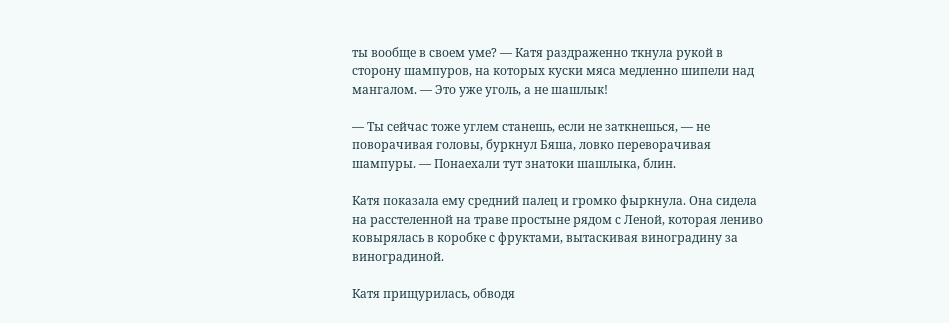ты вообще в своем уме? — Катя раздраженно ткнула рукой в сторону шампуров, на которых куски мяса медленно шипели над мангалом. — Это уже уголь, а не шашлык!

— Ты сейчас тоже углем станешь, если не заткнешься, — не поворачивая головы, буркнул Бяша, ловко переворачивая шампуры. — Понаехали тут знатоки шашлыка, блин.

Катя показала ему средний палец и громко фыркнула. Она сидела на расстеленной на траве простыне рядом с Леной, которая лениво ковырялась в коробке с фруктами, вытаскивая виноградину за виноградиной.

Катя прищурилась, обводя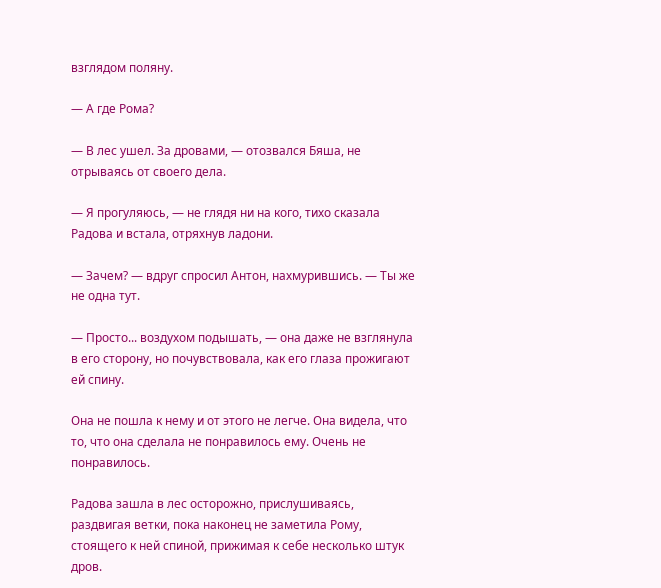взглядом поляну.

— А где Рома?

— В лес ушел. За дровами, — отозвался Бяша, не отрываясь от своего дела.

— Я прогуляюсь, — не глядя ни на кого, тихо сказала Радова и встала, отряхнув ладони.

— Зачем? — вдруг спросил Антон, нахмурившись. — Ты же не одна тут.

— Просто... воздухом подышать, — она даже не взглянула в его сторону, но почувствовала, как его глаза прожигают ей спину.

Она не пошла к нему и от этого не легче. Она видела, что то, что она сделала не понравилось ему. Очень не понравилось.

Радова зашла в лес осторожно, прислушиваясь, раздвигая ветки, пока наконец не заметила Рому, стоящего к ней спиной, прижимая к себе несколько штук дров.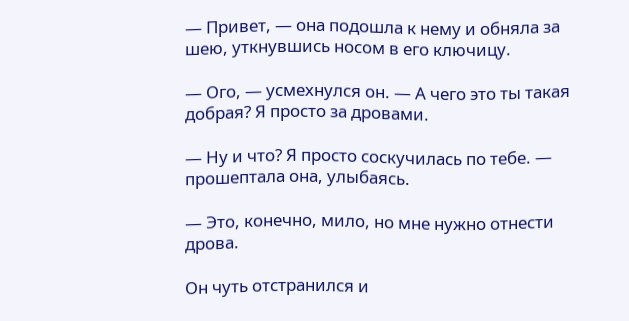— Привет, — она подошла к нему и обняла за шею, уткнувшись носом в его ключицу.

— Ого, — усмехнулся он. — А чего это ты такая добрая? Я просто за дровами.

— Ну и что? Я просто соскучилась по тебе. — прошептала она, улыбаясь.

— Это, конечно, мило, но мне нужно отнести дрова.

Он чуть отстранился и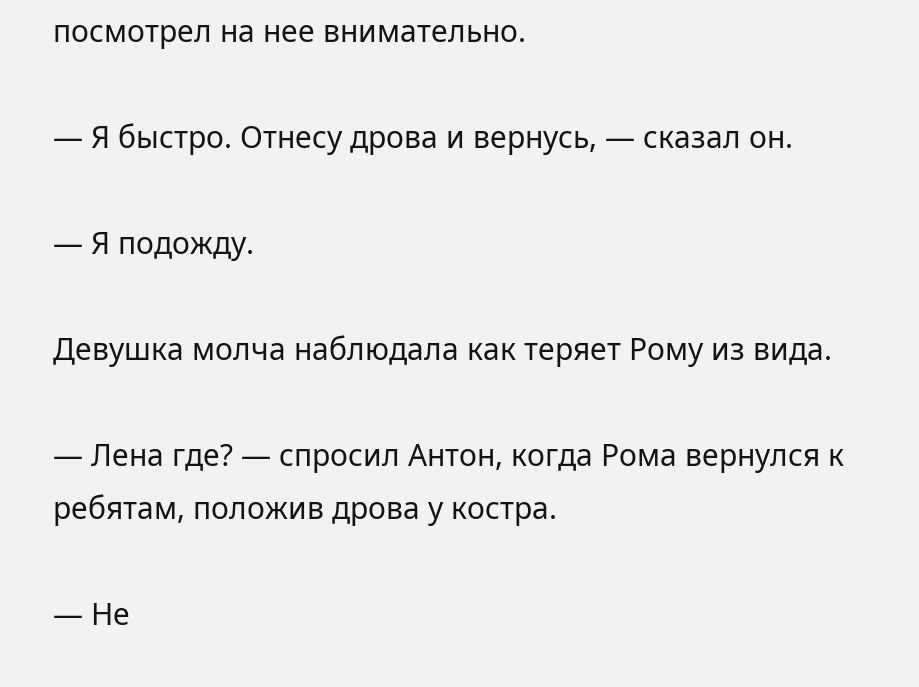посмотрел на нее внимательно.

— Я быстро. Отнесу дрова и вернусь, — сказал он.

— Я подожду.

Девушка молча наблюдала как теряет Рому из вида.

— Лена где? — спросил Антон, когда Рома вернулся к ребятам, положив дрова у костра.

— Не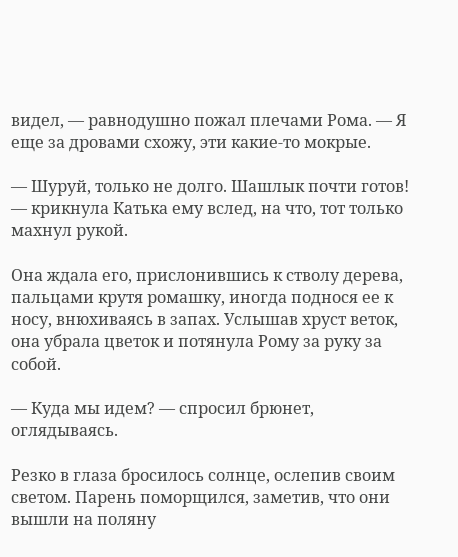видел, — равнодушно пожал плечами Рома. — Я еще за дровами схожу, эти какие-то мокрые.

— Шуруй, только не долго. Шашлык почти готов! — крикнула Катька ему вслед, на что, тот только махнул рукой.

Она ждала его, прислонившись к стволу дерева, пальцами крутя ромашку, иногда поднося ее к носу, внюхиваясь в запах. Услышав хруст веток, она убрала цветок и потянула Рому за руку за собой.

— Куда мы идем? — спросил брюнет, оглядываясь.

Резко в глаза бросилось солнце, ослепив своим светом. Парень поморщился, заметив, что они вышли на поляну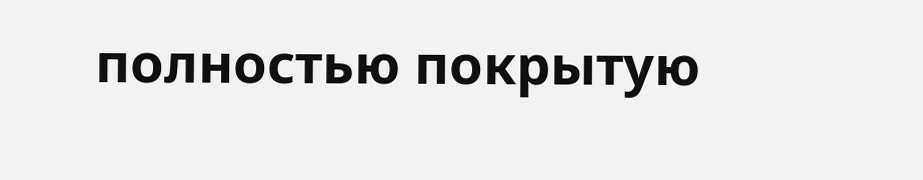полностью покрытую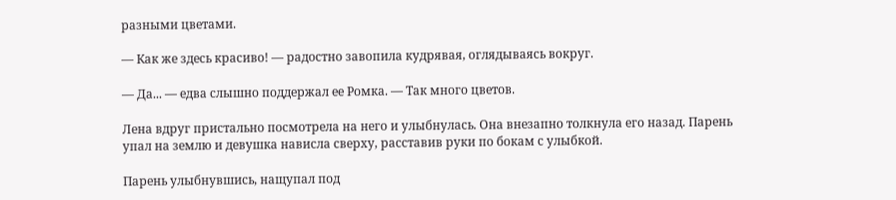разными цветами.

— Как же здесь красиво! — радостно завопила кудрявая, оглядываясь вокруг.

— Да... — едва слышно поддержал ее Ромка. — Так много цветов.

Лена вдруг пристально посмотрела на него и улыбнулась. Она внезапно толкнула его назад. Парень упал на землю и девушка нависла сверху, расставив руки по бокам с улыбкой.

Парень улыбнувшись, нащупал под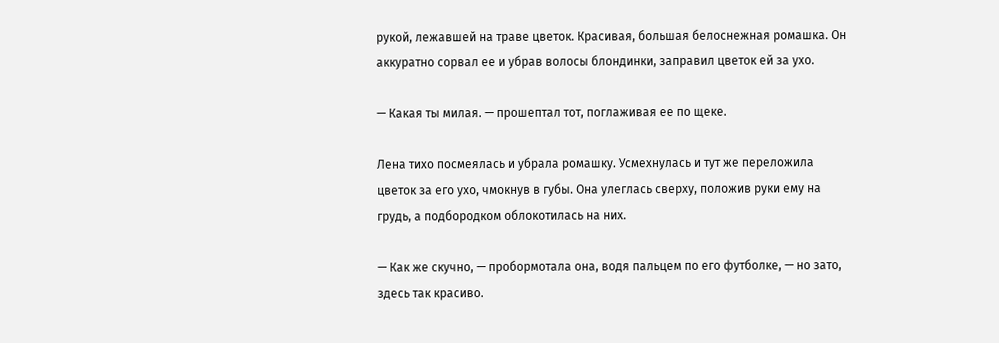рукой, лежавшей на траве цветок. Красивая, большая белоснежная ромашка. Он аккуратно сорвал ее и убрав волосы блондинки, заправил цветок ей за ухо.

— Какая ты милая. — прошептал тот, поглаживая ее по щеке.

Лена тихо посмеялась и убрала ромашку. Усмехнулась и тут же переложила цветок за его ухо, чмокнув в губы. Она улеглась сверху, положив руки ему на грудь, а подбородком облокотилась на них.

— Как же скучно, — пробормотала она, водя пальцем по его футболке, — но зато, здесь так красиво.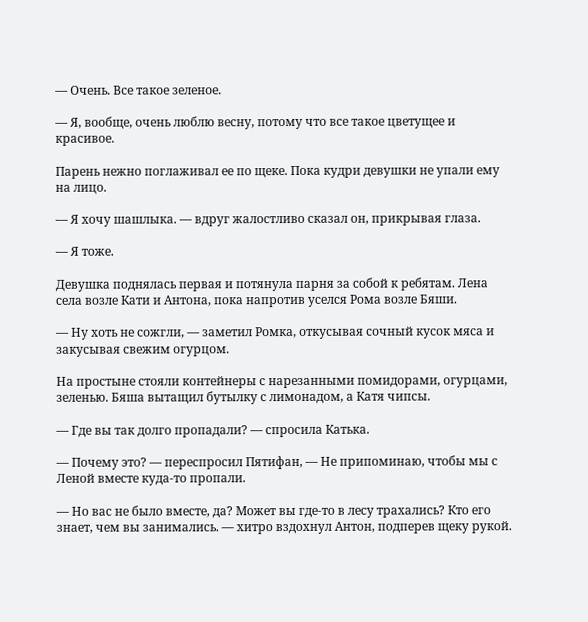— Очень. Все такое зеленое.

— Я, вообще, очень люблю весну, потому что все такое цветущее и красивое.

Парень нежно поглаживал ее по щеке. Пока кудри девушки не упали ему на лицо.

— Я хочу шашлыка. — вдруг жалостливо сказал он, прикрывая глаза.

— Я тоже.

Девушка поднялась первая и потянула парня за собой к ребятам. Лена села возле Кати и Антона, пока напротив уселся Рома возле Бяши.

— Ну хоть не сожгли, — заметил Ромка, откусывая сочный кусок мяса и закусывая свежим огурцом.

На простыне стояли контейнеры с нарезанными помидорами, огурцами, зеленью. Бяша вытащил бутылку с лимонадом, а Катя чипсы.

— Где вы так долго пропадали? — спросила Катька.

— Почему это? — переспросил Пятифан, — Не припоминаю, чтобы мы с Леной вместе куда-то пропали.

— Но вас не было вместе, да? Может вы где-то в лесу трахались? Кто его знает, чем вы занимались. — хитро вздохнул Антон, подперев щеку рукой.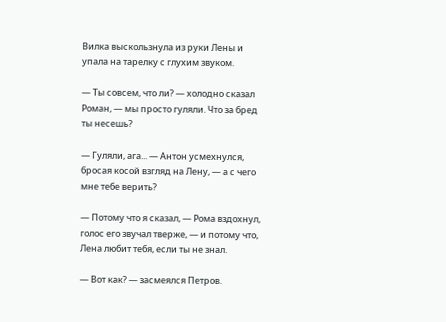Вилка выскользнула из руки Лены и упала на тарелку с глухим звуком.

— Ты совсем, что ли? — холодно сказал Роман, — мы просто гуляли. Что за бред ты несешь?

— Гуляли, ага... — Антон усмехнулся, бросая косой взгляд на Лену, — а с чего мне тебе верить?

— Потому что я сказал, — Рома вздохнул, голос его звучал тверже, — и потому что, Лена любит тебя, если ты не знал.

— Вот как? — засмеялся Петров.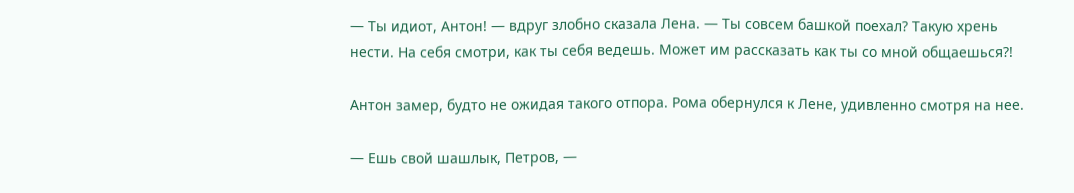— Ты идиот, Антон! — вдруг злобно сказала Лена. — Ты совсем башкой поехал? Такую хрень нести. На себя смотри, как ты себя ведешь. Может им рассказать как ты со мной общаешься?!

Антон замер, будто не ожидая такого отпора. Рома обернулся к Лене, удивленно смотря на нее.

— Ешь свой шашлык, Петров, —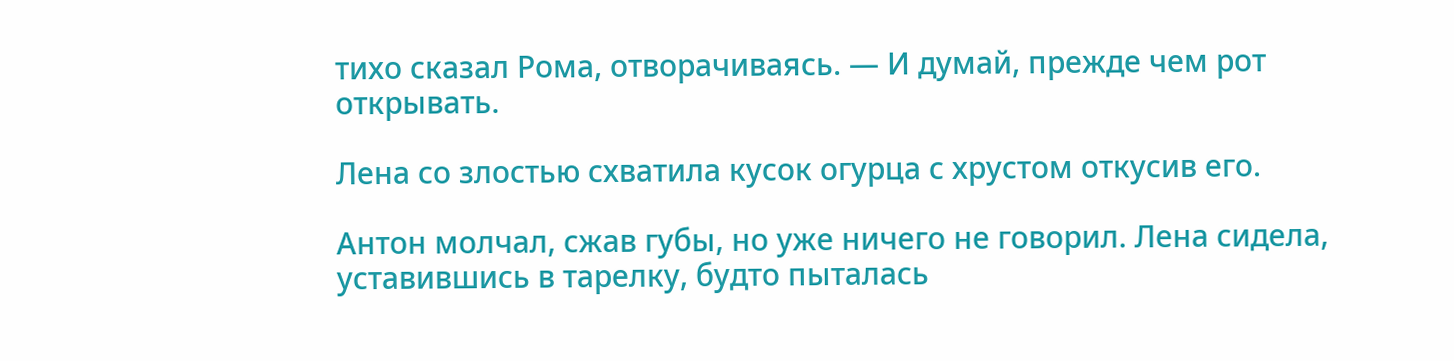тихо сказал Рома, отворачиваясь. — И думай, прежде чем рот открывать.

Лена со злостью схватила кусок огурца с хрустом откусив его.

Антон молчал, сжав губы, но уже ничего не говорил. Лена сидела, уставившись в тарелку, будто пыталась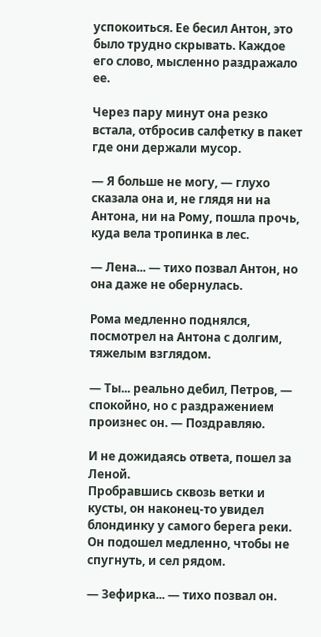успокоиться. Ее бесил Антон, это было трудно скрывать. Каждое его слово, мысленно раздражало ее.

Через пару минут она резко встала, отбросив салфетку в пакет где они держали мусор.

— Я больше не могу, — глухо сказала она и, не глядя ни на Антона, ни на Рому, пошла прочь, куда вела тропинка в лес.

— Лена... — тихо позвал Антон, но она даже не обернулась.

Рома медленно поднялся, посмотрел на Антона с долгим, тяжелым взглядом.

— Ты... реально дебил, Петров, — спокойно, но с раздражением произнес он. — Поздравляю.

И не дожидаясь ответа, пошел за Леной.
Пробравшись сквозь ветки и кусты, он наконец-то увидел блондинку у самого берега реки. Он подошел медленно, чтобы не спугнуть, и сел рядом.

— Зефирка... — тихо позвал он.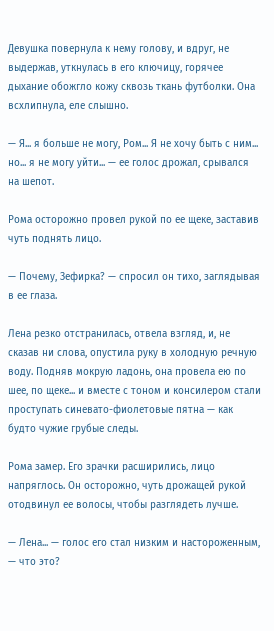Девушка повернула к нему голову, и вдруг, не выдержав, уткнулась в его ключицу, горячее дыхание обожгло кожу сквозь ткань футболки. Она всхлипнула, еле слышно.

— Я... я больше не могу, Ром... Я не хочу быть с ним... но... я не могу уйти... — ее голос дрожал, срывался на шепот.

Рома осторожно провел рукой по ее щеке, заставив чуть поднять лицо.

— Почему, Зефирка? — спросил он тихо, заглядывая в ее глаза.

Лена резко отстранилась, отвела взгляд, и, не сказав ни слова, опустила руку в холодную речную воду. Подняв мокрую ладонь, она провела ею по шее, по щеке... и вместе с тоном и консилером стали проступать синевато-фиолетовые пятна — как будто чужие грубые следы.

Рома замер. Его зрачки расширились, лицо напряглось. Он осторожно, чуть дрожащей рукой отодвинул ее волосы, чтобы разглядеть лучше.

— Лена... — голос его стал низким и настороженным, — что это?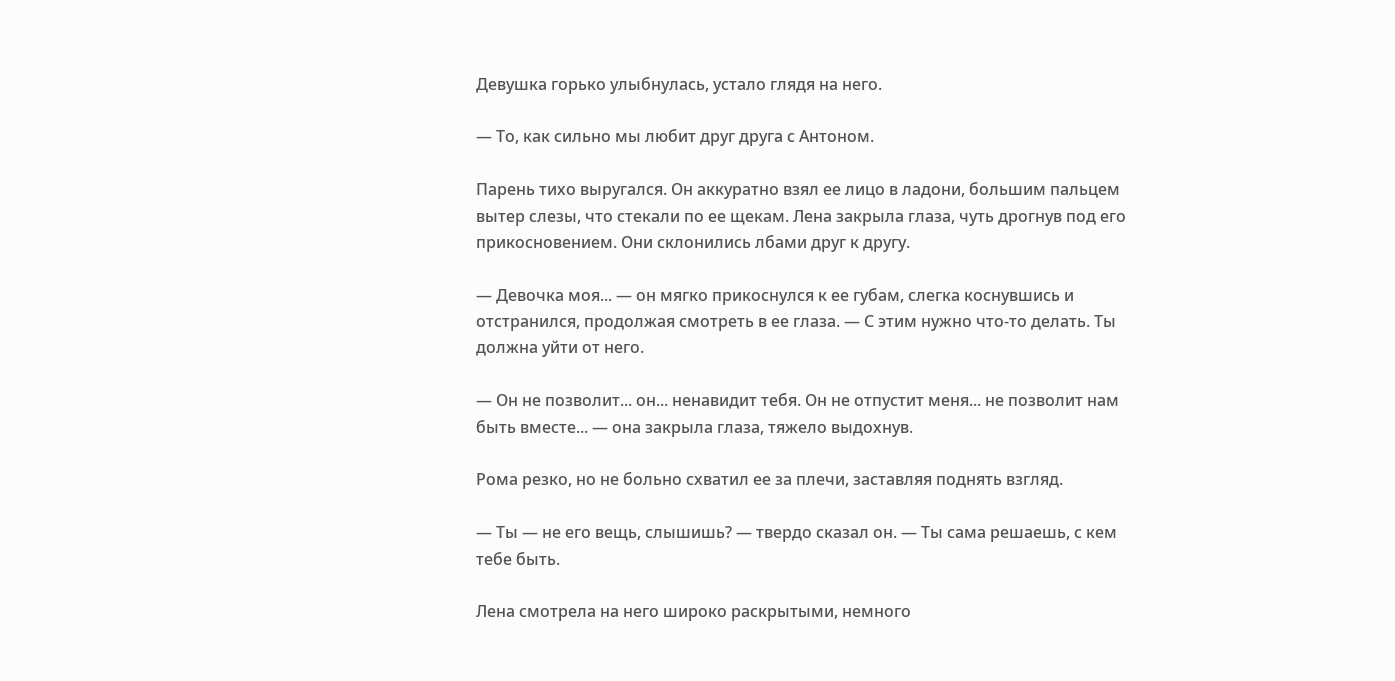Девушка горько улыбнулась, устало глядя на него.

— То, как сильно мы любит друг друга с Антоном.

Парень тихо выругался. Он аккуратно взял ее лицо в ладони, большим пальцем вытер слезы, что стекали по ее щекам. Лена закрыла глаза, чуть дрогнув под его прикосновением. Они склонились лбами друг к другу.

— Девочка моя... — он мягко прикоснулся к ее губам, слегка коснувшись и отстранился, продолжая смотреть в ее глаза. — С этим нужно что-то делать. Ты должна уйти от него.

— Он не позволит... он... ненавидит тебя. Он не отпустит меня... не позволит нам быть вместе... — она закрыла глаза, тяжело выдохнув.

Рома резко, но не больно схватил ее за плечи, заставляя поднять взгляд.

— Ты — не его вещь, слышишь? — твердо сказал он. — Ты сама решаешь, с кем тебе быть.

Лена смотрела на него широко раскрытыми, немного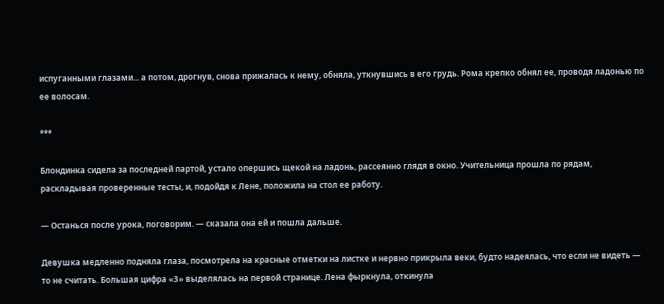испуганными глазами... а потом, дрогнув, снова прижалась к нему, обняла, уткнувшись в его грудь. Рома крепко обнял ее, проводя ладонью по ее волосам.

***

Блондинка сидела за последней партой, устало опершись щекой на ладонь, рассеянно глядя в окно. Учительница прошла по рядам, раскладывая проверенные тесты, и, подойдя к Лене, положила на стол ее работу.

— Останься после урока, поговорим. — сказала она ей и пошла дальше.

Девушка медленно подняла глаза, посмотрела на красные отметки на листке и нервно прикрыла веки, будто надеялась, что если не видеть — то не считать. Большая цифра «3» выделялась на первой странице. Лена фыркнула, откинула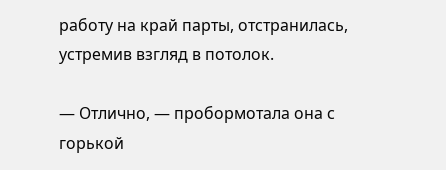работу на край парты, отстранилась, устремив взгляд в потолок.

— Отлично, — пробормотала она с горькой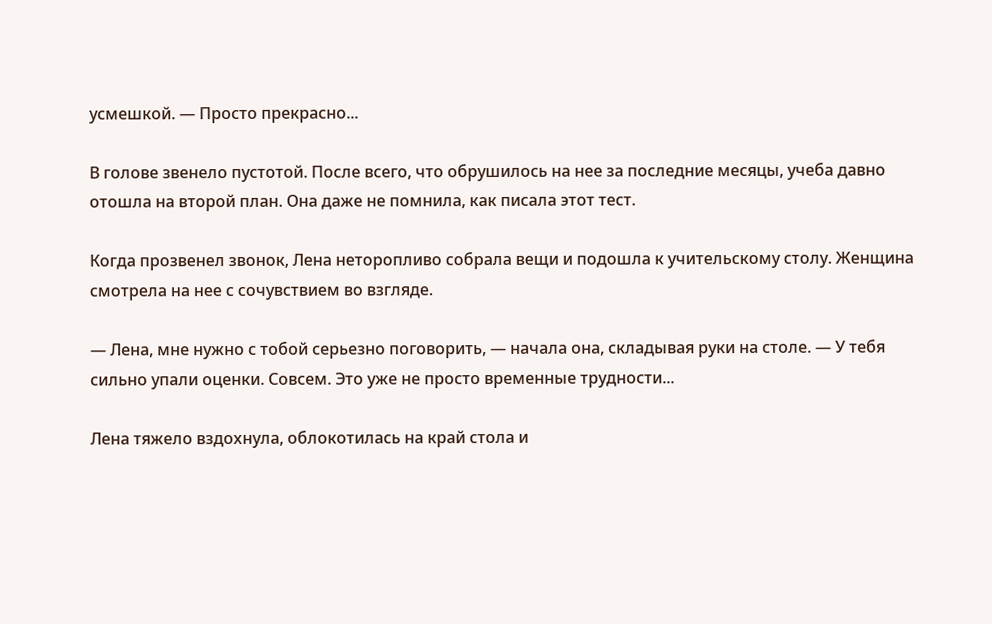усмешкой. — Просто прекрасно...

В голове звенело пустотой. После всего, что обрушилось на нее за последние месяцы, учеба давно отошла на второй план. Она даже не помнила, как писала этот тест.

Когда прозвенел звонок, Лена неторопливо собрала вещи и подошла к учительскому столу. Женщина смотрела на нее с сочувствием во взгляде.

— Лена, мне нужно с тобой серьезно поговорить, — начала она, складывая руки на столе. — У тебя сильно упали оценки. Совсем. Это уже не просто временные трудности...

Лена тяжело вздохнула, облокотилась на край стола и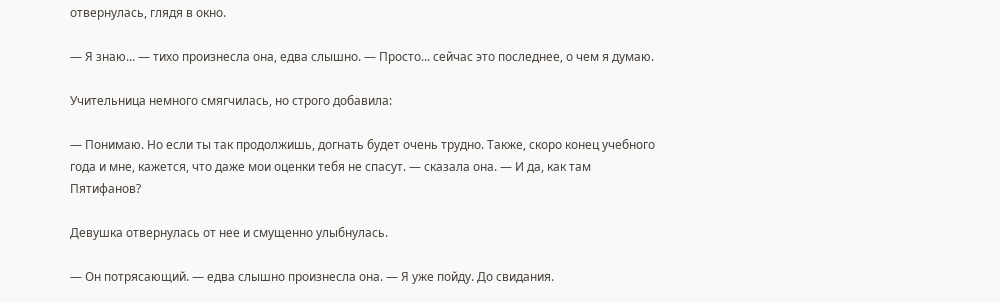отвернулась, глядя в окно.

— Я знаю... — тихо произнесла она, едва слышно. — Просто... сейчас это последнее, о чем я думаю.

Учительница немного смягчилась, но строго добавила:

— Понимаю. Но если ты так продолжишь, догнать будет очень трудно. Также, скоро конец учебного года и мне, кажется, что даже мои оценки тебя не спасут. — сказала она. — И да, как там Пятифанов?

Девушка отвернулась от нее и смущенно улыбнулась.

— Он потрясающий. — едва слышно произнесла она. — Я уже пойду. До свидания.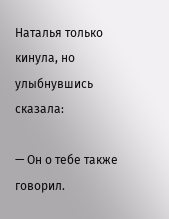Наталья только кинула, но улыбнувшись сказала:

— Он о тебе также говорил.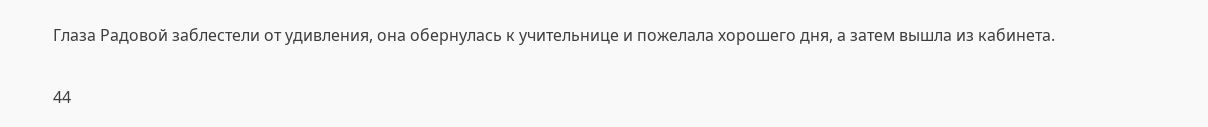Глаза Радовой заблестели от удивления, она обернулась к учительнице и пожелала хорошего дня, а затем вышла из кабинета.

44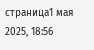страница1 мая 2025, 18:56